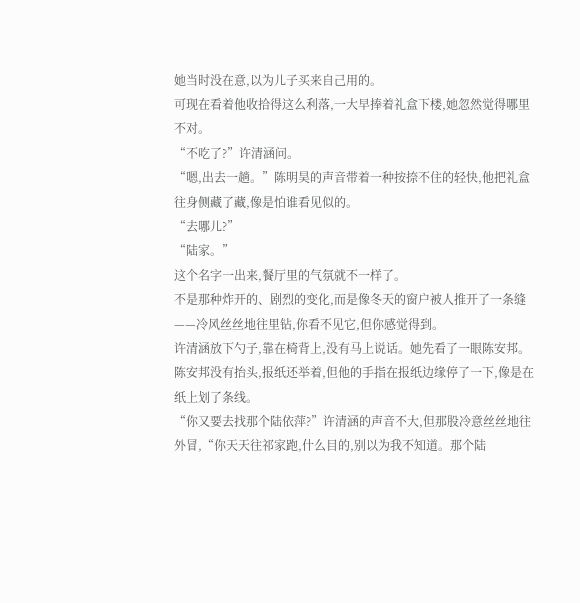她当时没在意,以为儿子买来自己用的。
可现在看着他收拾得这么利落,一大早捧着礼盒下楼,她忽然觉得哪里不对。
“不吃了?”许清涵问。
“嗯,出去一趟。”陈明昊的声音带着一种按捺不住的轻快,他把礼盒往身侧藏了藏,像是怕谁看见似的。
“去哪儿?”
“陆家。”
这个名字一出来,餐厅里的气氛就不一样了。
不是那种炸开的、剧烈的变化,而是像冬天的窗户被人推开了一条缝——冷风丝丝地往里钻,你看不见它,但你感觉得到。
许清涵放下勺子,靠在椅背上,没有马上说话。她先看了一眼陈安邦。
陈安邦没有抬头,报纸还举着,但他的手指在报纸边缘停了一下,像是在纸上划了条线。
“你又要去找那个陆依萍?”许清涵的声音不大,但那股冷意丝丝地往外冒,“你天天往祁家跑,什么目的,别以为我不知道。那个陆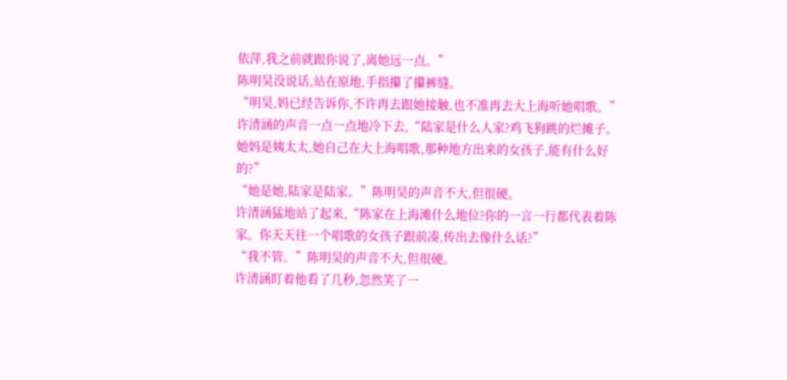依萍,我之前就跟你说了,离她远一点。”
陈明昊没说话,站在原地,手指攥了攥裤缝。
“明昊,妈已经告诉你,不许再去跟她接触,也不准再去大上海听她唱歌。”许清涵的声音一点一点地冷下去,“陆家是什么人家?鸡飞狗跳的烂摊子。她妈是姨太太,她自己在大上海唱歌,那种地方出来的女孩子,能有什么好的?”
“她是她,陆家是陆家。”陈明昊的声音不大,但很硬。
许清涵猛地站了起来,“陈家在上海滩什么地位?你的一言一行都代表着陈家。你天天往一个唱歌的女孩子跟前凑,传出去像什么话?”
“我不管。”陈明昊的声音不大,但很硬。
许清涵盯着他看了几秒,忽然笑了一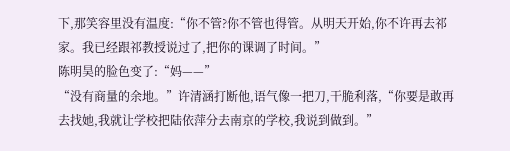下,那笑容里没有温度:“你不管?你不管也得管。从明天开始,你不许再去祁家。我已经跟祁教授说过了,把你的课调了时间。”
陈明昊的脸色变了:“妈——”
“没有商量的余地。”许清涵打断他,语气像一把刀,干脆利落,“你要是敢再去找她,我就让学校把陆依萍分去南京的学校,我说到做到。”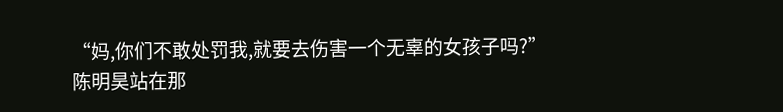“妈,你们不敢处罚我,就要去伤害一个无辜的女孩子吗?”
陈明昊站在那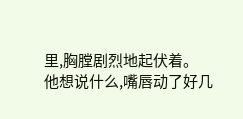里,胸膛剧烈地起伏着。
他想说什么,嘴唇动了好几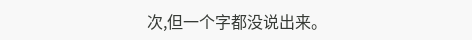次,但一个字都没说出来。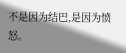不是因为结巴,是因为愤怒。